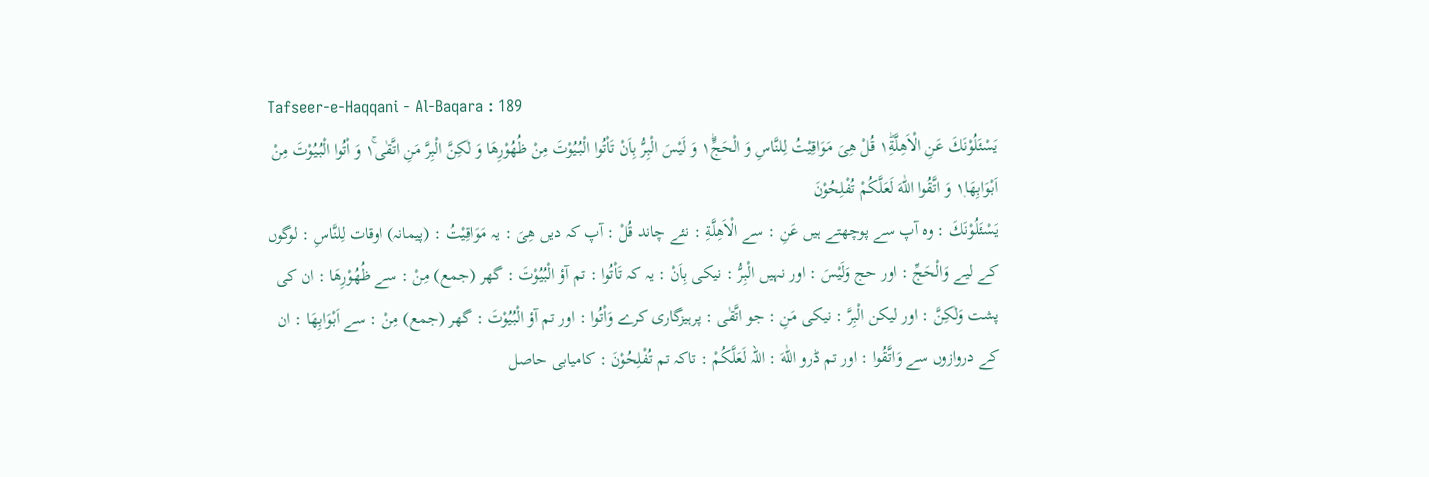Tafseer-e-Haqqani - Al-Baqara : 189
یَسْئَلُوْنَكَ عَنِ الْاَهِلَّةِ١ؕ قُلْ هِیَ مَوَاقِیْتُ لِلنَّاسِ وَ الْحَجِّ١ؕ وَ لَیْسَ الْبِرُّ بِاَنْ تَاْتُوا الْبُیُوْتَ مِنْ ظُهُوْرِهَا وَ لٰكِنَّ الْبِرَّ مَنِ اتَّقٰى١ۚ وَ اْتُوا الْبُیُوْتَ مِنْ اَبْوَابِهَا١۪ وَ اتَّقُوا اللّٰهَ لَعَلَّكُمْ تُفْلِحُوْنَ
يَسْئَلُوْنَكَ : وہ آپ سے پوچھتے ہیں عَنِ : سے الْاَهِلَّةِ : نئے چاند قُلْ : آپ کہ دیں ھِىَ : یہ مَوَاقِيْتُ : (پیمانہ) اوقات لِلنَّاسِ : لوگوں کے لیے وَالْحَجِّ : اور حج وَلَيْسَ : اور نہیں الْبِرُّ : نیکی بِاَنْ : یہ کہ تَاْتُوا : تم آؤ الْبُيُوْتَ : گھر (جمع) مِنْ : سے ظُهُوْرِھَا : ان کی پشت وَلٰكِنَّ : اور لیکن الْبِرَّ : نیکی مَنِ : جو اتَّقٰى : پرہیزگاری کرے وَاْتُوا : اور تم آؤ الْبُيُوْتَ : گھر (جمع) مِنْ : سے اَبْوَابِهَا : ان کے دروازوں سے وَاتَّقُوا : اور تم ڈرو اللّٰهَ : اللہ لَعَلَّكُمْ : تاکہ تم تُفْلِحُوْنَ : کامیابی حاصل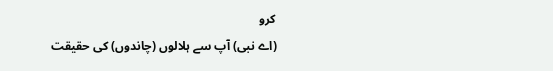کرو
(اے نبی) آپ سے ہلالوں (چاندوں) کی حقیقت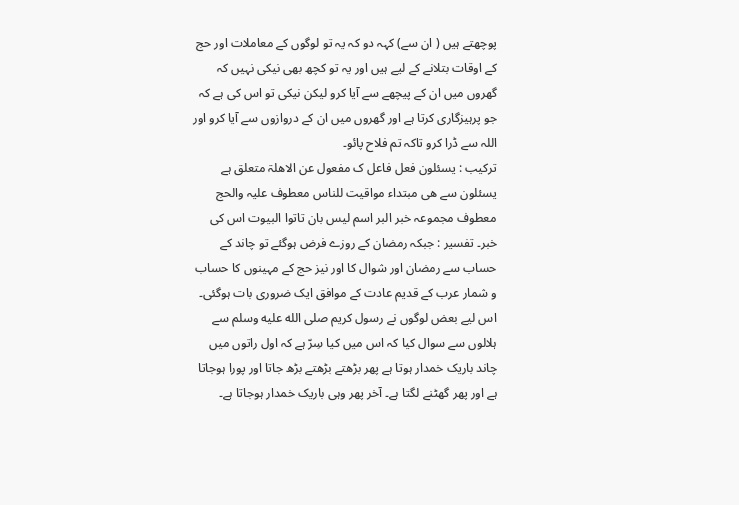پوچھتے ہیں ( ان سے) کہہ دو کہ یہ تو لوگوں کے معاملات اور حج کے اوقات بتلانے کے لیے ہیں اور یہ تو کچھ بھی نیکی نہیں کہ گھروں میں ان کے پیچھے سے آیا کرو لیکن نیکی تو اس کی ہے کہ جو پرہیزگاری کرتا ہے اور گھروں میں ان کے دروازوں سے آیا کرو اور اللہ سے ڈرا کرو تاکہ تم فلاح پائو۔
ترکیب : یسئلون فعل فاعل ک مفعول عن الاھلۃ متعلق ہے یسئلون سے ھی مبتداء مواقیت للناس معطوف علیہ والحج معطوف مجموعہ خبر البر اسم لیس بان تاتوا البیوت اس کی خبر۔ تفسیر : جبکہ رمضان کے روزے فرض ہوگئے تو چاند کے حساب سے رمضان اور شوال کا اور نیز حج کے مہینوں کا حساب و شمار عرب کے قدیم عادت کے موافق ایک ضروری بات ہوگئی۔ اس لیے بعض لوگوں نے رسول کریم صلى الله عليه وسلم سے ہلالوں سے سوال کیا کہ اس میں کیا سِرّ ہے کہ اول راتوں میں چاند باریک خمدار ہوتا ہے پھر بڑھتے بڑھتے بڑھ جاتا اور پورا ہوجاتا ہے اور پھر گھٹنے لگتا ہے۔ آخر پھر وہی باریک خمدار ہوجاتا ہے۔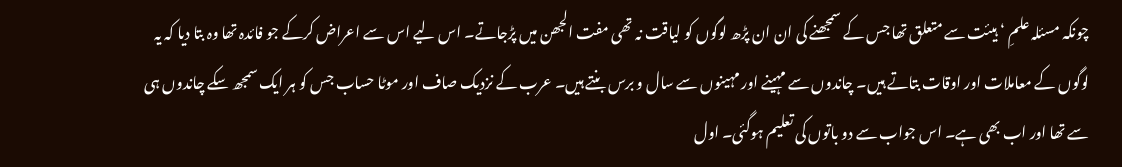چونکہ مسئلہ علمِ ‘ ہیئت سے متعلق تھا جس کے سمجھنے کی ان ان پڑھ لوگوں کو لیاقت نہ تھی مفت الجھن میں پڑجاتے۔ اس لیے اس سے اعراض کرکے جو فائدہ تھا وہ بتا دیا کہ یہ لوگوں کے معاملات اور اوقات بتاتے ہیں۔ چاندوں سے مہینے اور مہینوں سے سال و برس بنتے ہیں۔ عرب کے نزدیک صاف اور موٹا حساب جس کو ہر ایک سمجھ سکے چاندوں ہی سے تھا اور اب بھی ہے۔ اس جواب سے دو باتوں کی تعلیم ہوگئی۔ اول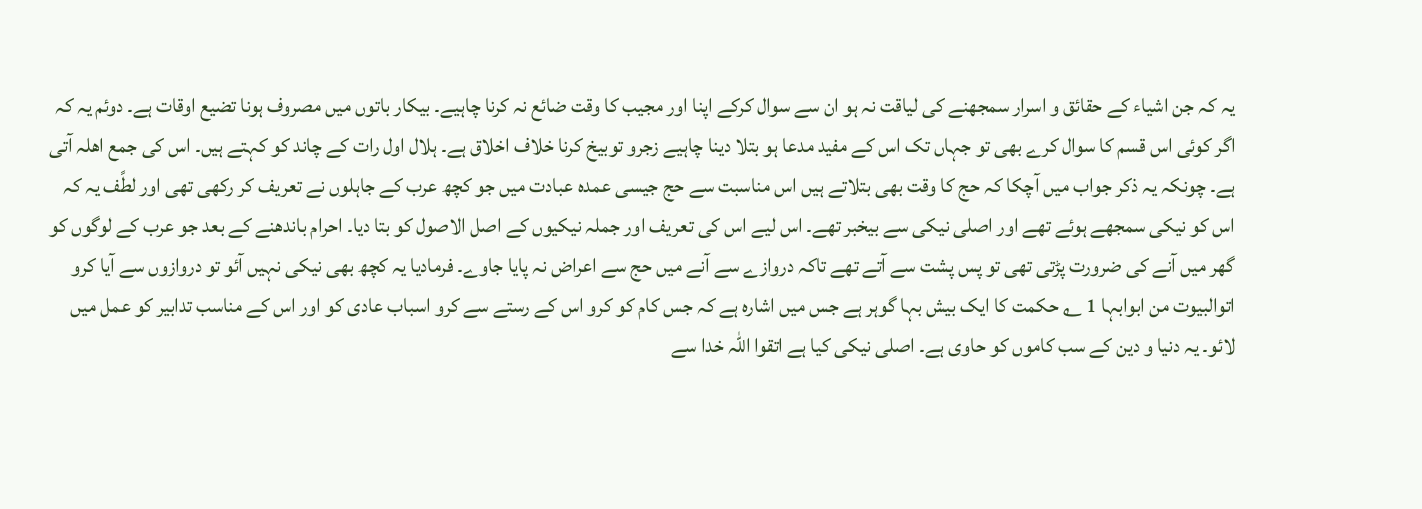یہ کہ جن اشیاء کے حقائق و اسرار سمجھنے کی لیاقت نہ ہو ان سے سوال کرکے اپنا اور مجیب کا وقت ضائع نہ کرنا چاہیے۔ بیکار باتوں میں مصروف ہونا تضیع اوقات ہے۔ دوئم یہ کہ اگر کوئی اس قسم کا سوال کرے بھی تو جہاں تک اس کے مفید مدعا ہو بتلا دینا چاہیے زجرو توبیخ کرنا خلاف اخلاق ہے۔ ہلال اول رات کے چاند کو کہتے ہیں۔ اس کی جمع اھلہ آتی ہے۔ چونکہ یہ ذکر جواب میں آچکا کہ حج کا وقت بھی بتلاتے ہیں اس مناسبت سے حج جیسی عمدہ عبادت میں جو کچھ عرب کے جاہلوں نے تعریف کر رکھی تھی اور لطًف یہ کہ اس کو نیکی سمجھے ہوئے تھے اور اصلی نیکی سے بیخبر تھے۔ اس لیے اس کی تعریف اور جملہ نیکیوں کے اصل الاصول کو بتا دیا۔ احرام باندھنے کے بعد جو عرب کے لوگوں کو گھر میں آنے کی ضرورت پڑتی تھی تو پس پشت سے آتے تھے تاکہ دروازے سے آنے میں حج سے اعراض نہ پایا جاوے۔ فرمادیا یہ کچھ بھی نیکی نہیں آئو تو دروازوں سے آیا کرو اتوالبیوت من ابوابہا 1 ؎ حکمت کا ایک بیش بہا گوہر ہے جس میں اشارہ ہے کہ جس کام کو کرو اس کے رستے سے کرو اسباب عادی کو اور اس کے مناسب تدابیر کو عمل میں لائو۔ یہ دنیا و دین کے سب کاموں کو حاوی ہے۔ اصلی نیکی کیا ہے اتقوا اللہ خدا سے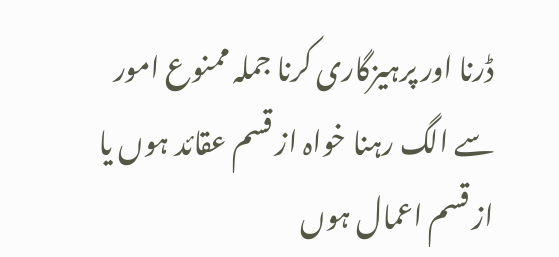ڈرنا اور پرہیزگاری کرنا جملہ ممنوع امور سے الگ رہنا خواہ از قسم عقائد ہوں یا از قسم اعمال ہوں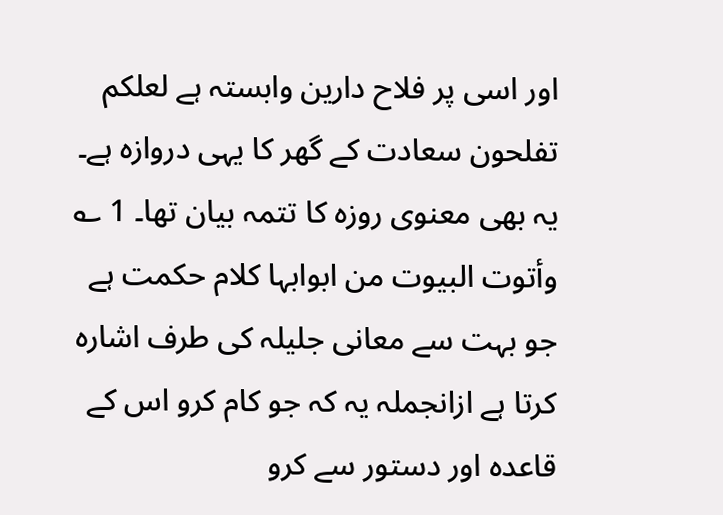اور اسی پر فلاح دارین وابستہ ہے لعلکم تفلحون سعادت کے گھر کا یہی دروازہ ہے۔ یہ بھی معنوی روزہ کا تتمہ بیان تھا۔ 1 ؎ وأتوت البیوت من ابوابہا کلام حکمت ہے جو بہت سے معانی جلیلہ کی طرف اشارہ کرتا ہے ازانجملہ یہ کہ جو کام کرو اس کے قاعدہ اور دستور سے کرو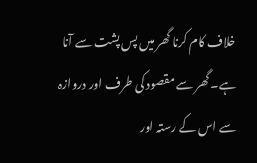خلاف کام کرنا گھر میں پس پشت سے آنا ہے۔ گھر سے مقصود کی طرف اور دروازہ سے اس کے رستہ اور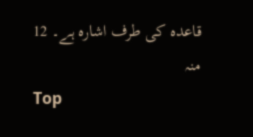قاعدہ کی طرف اشارہ ہے۔ 12 منہ
Top